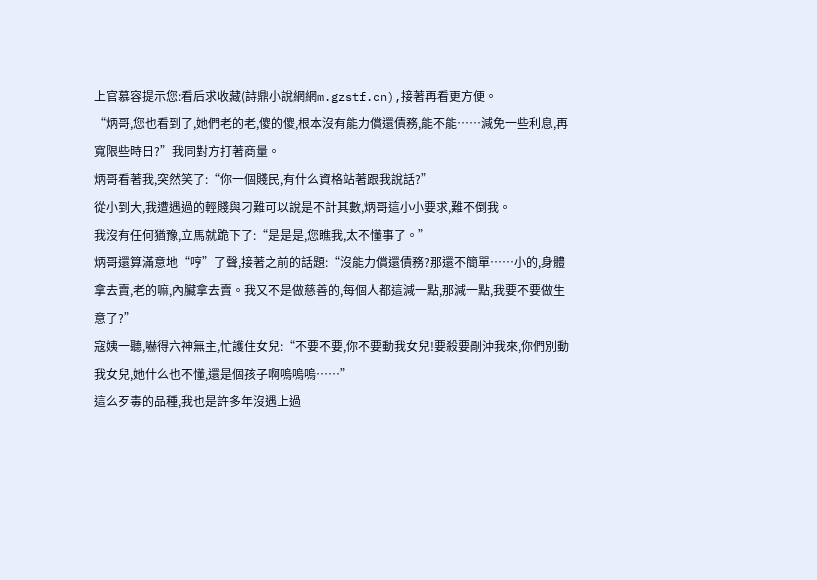上官慕容提示您:看后求收藏(詩鼎小說網網m.gzstf.cn),接著再看更方便。
“炳哥,您也看到了,她們老的老,傻的傻,根本沒有能力償還債務,能不能……減免一些利息,再寬限些時日?”我同對方打著商量。
炳哥看著我,突然笑了:“你一個賤民,有什么資格站著跟我說話?”
從小到大,我遭遇過的輕賤與刁難可以說是不計其數,炳哥這小小要求,難不倒我。
我沒有任何猶豫,立馬就跪下了:“是是是,您瞧我,太不懂事了。”
炳哥還算滿意地“哼”了聲,接著之前的話題:“沒能力償還債務?那還不簡單……小的,身體拿去賣,老的嘛,內臟拿去賣。我又不是做慈善的,每個人都這減一點,那減一點,我要不要做生意了?”
寇姨一聽,嚇得六神無主,忙護住女兒:“不要不要,你不要動我女兒!要殺要剮沖我來,你們別動我女兒,她什么也不懂,還是個孩子啊嗚嗚嗚……”
這么歹毒的品種,我也是許多年沒遇上過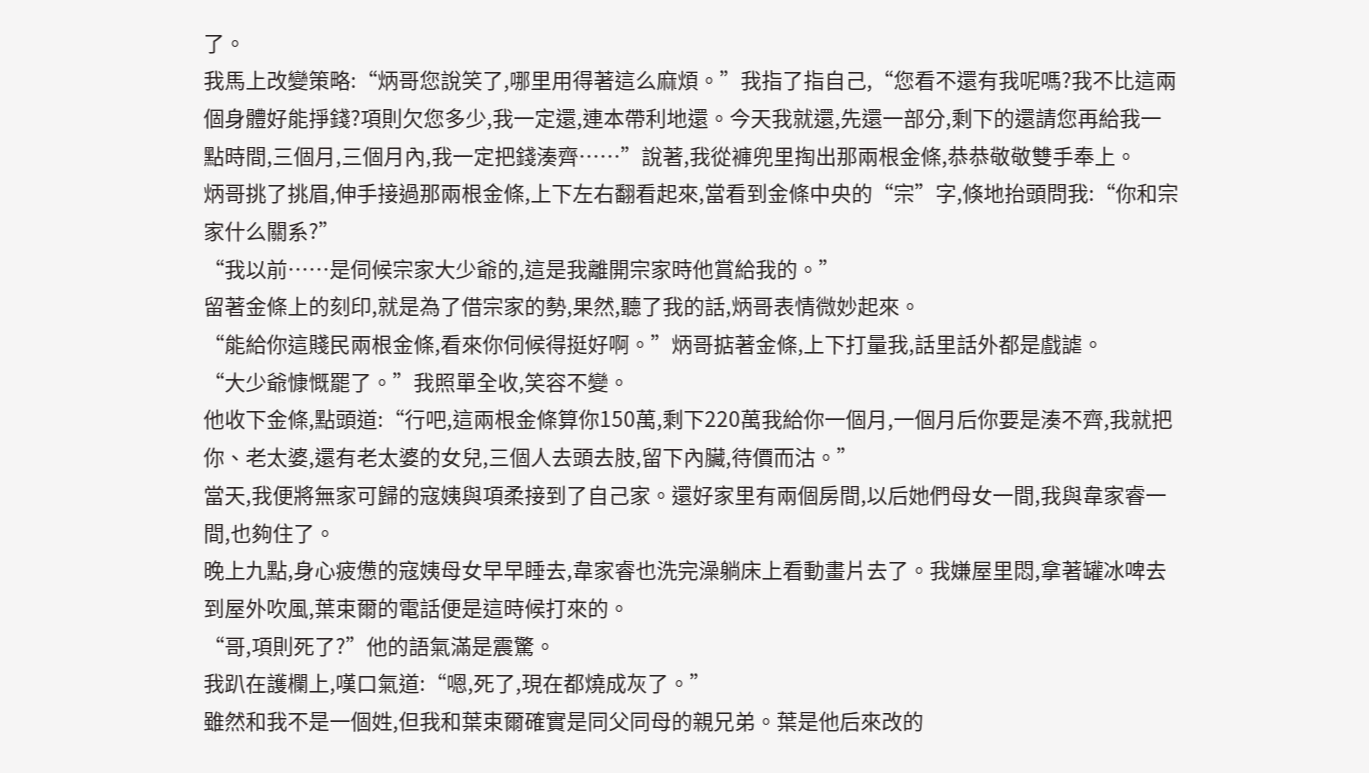了。
我馬上改變策略:“炳哥您說笑了,哪里用得著這么麻煩。”我指了指自己,“您看不還有我呢嗎?我不比這兩個身體好能掙錢?項則欠您多少,我一定還,連本帶利地還。今天我就還,先還一部分,剩下的還請您再給我一點時間,三個月,三個月內,我一定把錢湊齊……”說著,我從褲兜里掏出那兩根金條,恭恭敬敬雙手奉上。
炳哥挑了挑眉,伸手接過那兩根金條,上下左右翻看起來,當看到金條中央的“宗”字,倏地抬頭問我:“你和宗家什么關系?”
“我以前……是伺候宗家大少爺的,這是我離開宗家時他賞給我的。”
留著金條上的刻印,就是為了借宗家的勢,果然,聽了我的話,炳哥表情微妙起來。
“能給你這賤民兩根金條,看來你伺候得挺好啊。”炳哥掂著金條,上下打量我,話里話外都是戲謔。
“大少爺慷慨罷了。”我照單全收,笑容不變。
他收下金條,點頭道:“行吧,這兩根金條算你150萬,剩下220萬我給你一個月,一個月后你要是湊不齊,我就把你、老太婆,還有老太婆的女兒,三個人去頭去肢,留下內臟,待價而沽。”
當天,我便將無家可歸的寇姨與項柔接到了自己家。還好家里有兩個房間,以后她們母女一間,我與韋家睿一間,也夠住了。
晚上九點,身心疲憊的寇姨母女早早睡去,韋家睿也洗完澡躺床上看動畫片去了。我嫌屋里悶,拿著罐冰啤去到屋外吹風,葉束爾的電話便是這時候打來的。
“哥,項則死了?”他的語氣滿是震驚。
我趴在護欄上,嘆口氣道:“嗯,死了,現在都燒成灰了。”
雖然和我不是一個姓,但我和葉束爾確實是同父同母的親兄弟。葉是他后來改的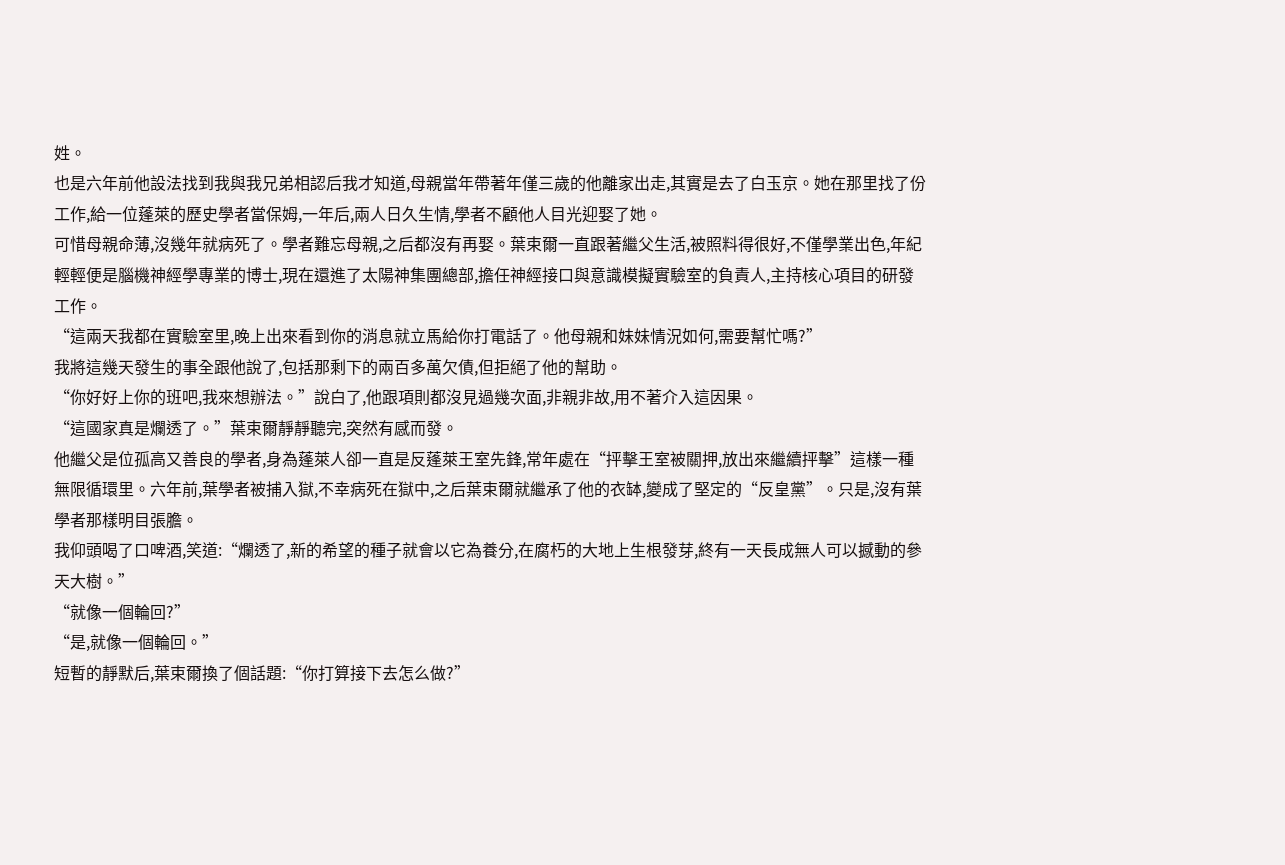姓。
也是六年前他設法找到我與我兄弟相認后我才知道,母親當年帶著年僅三歲的他離家出走,其實是去了白玉京。她在那里找了份工作,給一位蓬萊的歷史學者當保姆,一年后,兩人日久生情,學者不顧他人目光迎娶了她。
可惜母親命薄,沒幾年就病死了。學者難忘母親,之后都沒有再娶。葉束爾一直跟著繼父生活,被照料得很好,不僅學業出色,年紀輕輕便是腦機神經學專業的博士,現在還進了太陽神集團總部,擔任神經接口與意識模擬實驗室的負責人,主持核心項目的研發工作。
“這兩天我都在實驗室里,晚上出來看到你的消息就立馬給你打電話了。他母親和妹妹情況如何,需要幫忙嗎?”
我將這幾天發生的事全跟他說了,包括那剩下的兩百多萬欠債,但拒絕了他的幫助。
“你好好上你的班吧,我來想辦法。”說白了,他跟項則都沒見過幾次面,非親非故,用不著介入這因果。
“這國家真是爛透了。”葉束爾靜靜聽完,突然有感而發。
他繼父是位孤高又善良的學者,身為蓬萊人卻一直是反蓬萊王室先鋒,常年處在“抨擊王室被關押,放出來繼續抨擊”這樣一種無限循環里。六年前,葉學者被捕入獄,不幸病死在獄中,之后葉束爾就繼承了他的衣缽,變成了堅定的“反皇黨”。只是,沒有葉學者那樣明目張膽。
我仰頭喝了口啤酒,笑道:“爛透了,新的希望的種子就會以它為養分,在腐朽的大地上生根發芽,終有一天長成無人可以撼動的參天大樹。”
“就像一個輪回?”
“是,就像一個輪回。”
短暫的靜默后,葉束爾換了個話題:“你打算接下去怎么做?”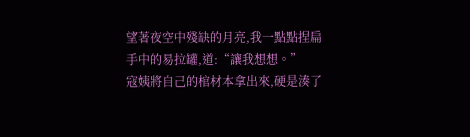望著夜空中殘缺的月亮,我一點點捏扁手中的易拉罐,道:“讓我想想。”
寇姨將自己的棺材本拿出來,硬是湊了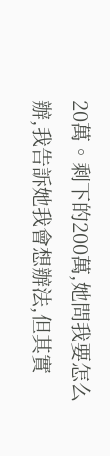20萬。剩下的200萬,她問我要怎么辦,我告訴她我會想辦法,但其實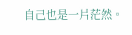自己也是一片茫然。